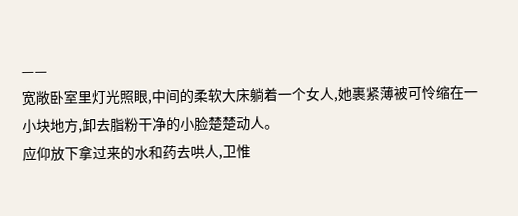——
宽敞卧室里灯光照眼,中间的柔软大床躺着一个女人,她裹紧薄被可怜缩在一小块地方,卸去脂粉干净的小脸楚楚动人。
应仰放下拿过来的水和药去哄人,卫惟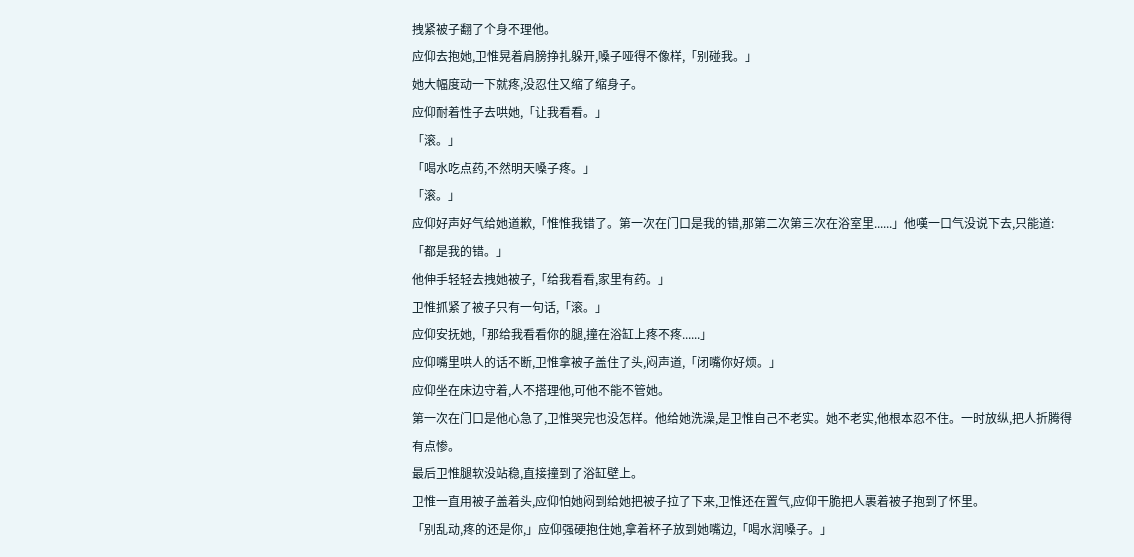拽紧被子翻了个身不理他。
应仰去抱她,卫惟晃着肩膀挣扎躲开,嗓子哑得不像样,「别碰我。」
她大幅度动一下就疼,没忍住又缩了缩身子。
应仰耐着性子去哄她,「让我看看。」
「滚。」
「喝水吃点药,不然明天嗓子疼。」
「滚。」
应仰好声好气给她道歉,「惟惟我错了。第一次在门口是我的错,那第二次第三次在浴室里......」他嘆一口气没说下去,只能道:「都是我的错。」
他伸手轻轻去拽她被子,「给我看看,家里有药。」
卫惟抓紧了被子只有一句话,「滚。」
应仰安抚她,「那给我看看你的腿,撞在浴缸上疼不疼......」
应仰嘴里哄人的话不断,卫惟拿被子盖住了头,闷声道,「闭嘴你好烦。」
应仰坐在床边守着,人不搭理他,可他不能不管她。
第一次在门口是他心急了,卫惟哭完也没怎样。他给她洗澡,是卫惟自己不老实。她不老实,他根本忍不住。一时放纵,把人折腾得有点惨。
最后卫惟腿软没站稳,直接撞到了浴缸壁上。
卫惟一直用被子盖着头,应仰怕她闷到给她把被子拉了下来,卫惟还在置气,应仰干脆把人裹着被子抱到了怀里。
「别乱动,疼的还是你,」应仰强硬抱住她,拿着杯子放到她嘴边,「喝水润嗓子。」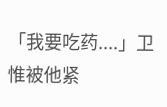「我要吃药....」卫惟被他紧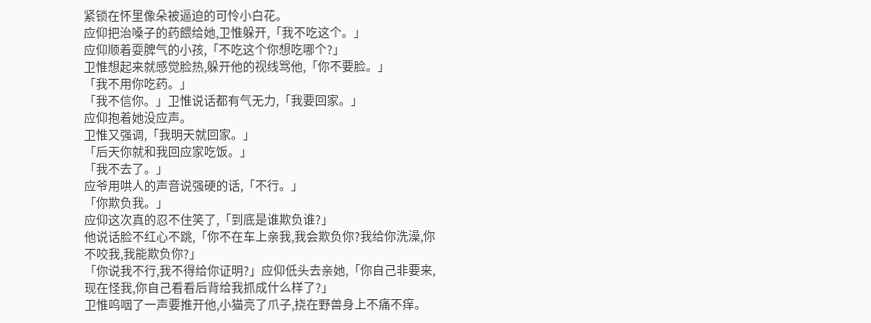紧锁在怀里像朵被逼迫的可怜小白花。
应仰把治嗓子的药餵给她,卫惟躲开,「我不吃这个。」
应仰顺着耍脾气的小孩,「不吃这个你想吃哪个?」
卫惟想起来就感觉脸热,躲开他的视线骂他,「你不要脸。」
「我不用你吃药。」
「我不信你。」卫惟说话都有气无力,「我要回家。」
应仰抱着她没应声。
卫惟又强调,「我明天就回家。」
「后天你就和我回应家吃饭。」
「我不去了。」
应爷用哄人的声音说强硬的话,「不行。」
「你欺负我。」
应仰这次真的忍不住笑了,「到底是谁欺负谁?」
他说话脸不红心不跳,「你不在车上亲我,我会欺负你?我给你洗澡,你不咬我,我能欺负你?」
「你说我不行,我不得给你证明?」应仰低头去亲她,「你自己非要来,现在怪我,你自己看看后背给我抓成什么样了?」
卫惟呜咽了一声要推开他,小猫亮了爪子,挠在野兽身上不痛不痒。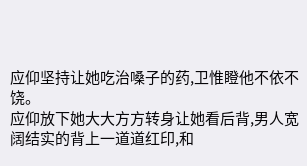应仰坚持让她吃治嗓子的药,卫惟瞪他不依不饶。
应仰放下她大大方方转身让她看后背,男人宽阔结实的背上一道道红印,和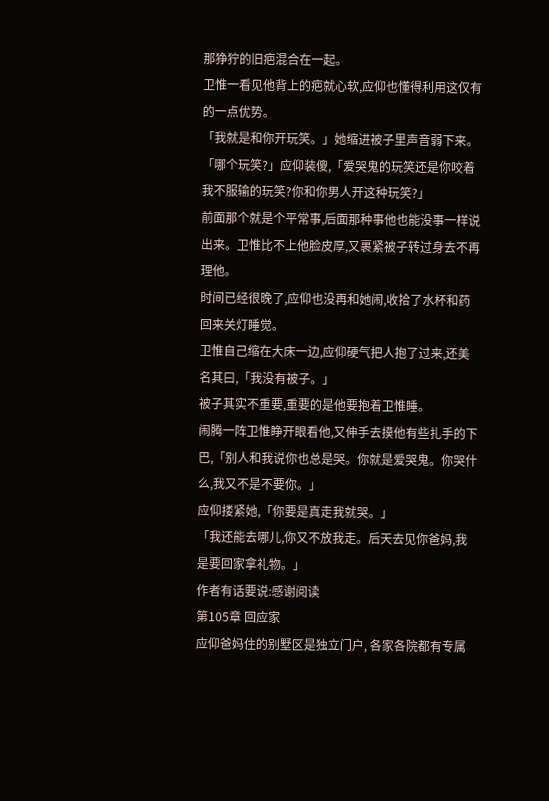那狰狞的旧疤混合在一起。
卫惟一看见他背上的疤就心软,应仰也懂得利用这仅有的一点优势。
「我就是和你开玩笑。」她缩进被子里声音弱下来。
「哪个玩笑?」应仰装傻,「爱哭鬼的玩笑还是你咬着我不服输的玩笑?你和你男人开这种玩笑?」
前面那个就是个平常事,后面那种事他也能没事一样说出来。卫惟比不上他脸皮厚,又裹紧被子转过身去不再理他。
时间已经很晚了,应仰也没再和她闹,收拾了水杯和药回来关灯睡觉。
卫惟自己缩在大床一边,应仰硬气把人抱了过来,还美名其曰,「我没有被子。」
被子其实不重要,重要的是他要抱着卫惟睡。
闹腾一阵卫惟睁开眼看他,又伸手去摸他有些扎手的下巴,「别人和我说你也总是哭。你就是爱哭鬼。你哭什么,我又不是不要你。」
应仰搂紧她,「你要是真走我就哭。」
「我还能去哪儿,你又不放我走。后天去见你爸妈,我是要回家拿礼物。」
作者有话要说:感谢阅读
第105章 回应家
应仰爸妈住的别墅区是独立门户, 各家各院都有专属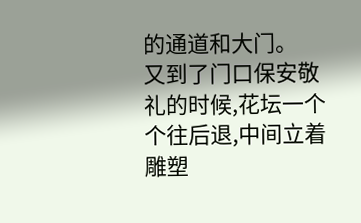的通道和大门。
又到了门口保安敬礼的时候,花坛一个个往后退,中间立着雕塑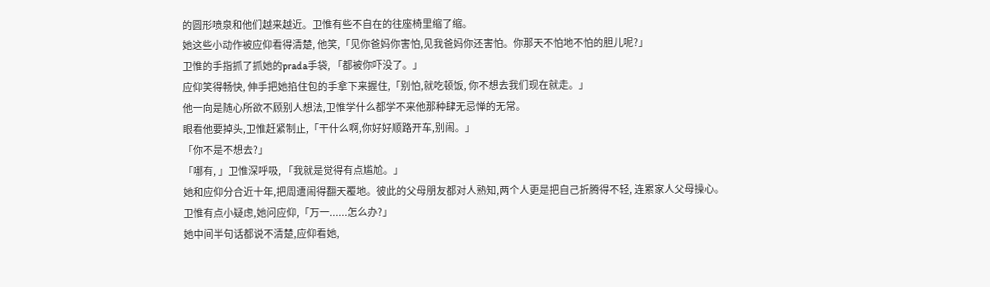的圆形喷泉和他们越来越近。卫惟有些不自在的往座椅里缩了缩。
她这些小动作被应仰看得清楚, 他笑,「见你爸妈你害怕,见我爸妈你还害怕。你那天不怕地不怕的胆儿呢?」
卫惟的手指抓了抓她的prada手袋, 「都被你吓没了。」
应仰笑得畅快, 伸手把她掐住包的手拿下来握住,「别怕,就吃顿饭, 你不想去我们现在就走。」
他一向是随心所欲不顾别人想法,卫惟学什么都学不来他那种肆无忌惮的无常。
眼看他要掉头,卫惟赶紧制止,「干什么啊,你好好顺路开车,别闹。」
「你不是不想去?」
「哪有, 」卫惟深呼吸, 「我就是觉得有点尴尬。」
她和应仰分合近十年,把周遭闹得翻天覆地。彼此的父母朋友都对人熟知,两个人更是把自己折腾得不轻, 连累家人父母操心。
卫惟有点小疑虑,她问应仰,「万一......怎么办?」
她中间半句话都说不清楚,应仰看她,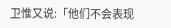卫惟又说:「他们不会表现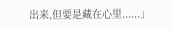出来,但要是藏在心里......」